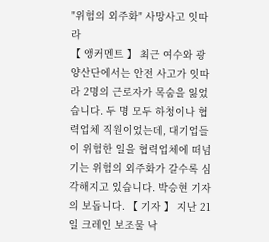"위험의 외주화" 사망사고 잇따라
【 앵커멘트 】 최근 여수와 광양산단에서는 안전 사고가 잇따라 2명의 근로자가 목숨을 잃었습니다. 두 명 모두 하청이나 협력업체 직원이었는데, 대기업들이 위험한 일을 협력업체에 떠넘기는 위험의 외주화가 갈수록 심각해지고 있습니다. 박승현 기자의 보돕니다. 【 기자 】 지난 21일 크레인 보조물 낙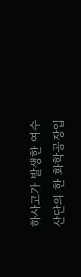하사고가 발생한 여수산단의 한 화학공장입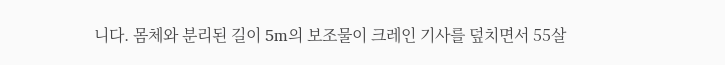니다. 몸체와 분리된 길이 5m의 보조물이 크레인 기사를 덮치면서 55살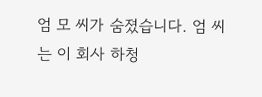엄 모 씨가 숨졌습니다. 엄 씨는 이 회사 하청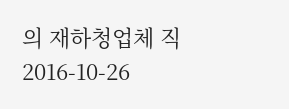의 재하청업체 직
2016-10-26